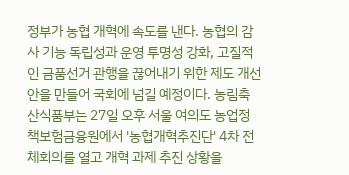정부가 농협 개혁에 속도를 낸다. 농협의 감사 기능 독립성과 운영 투명성 강화, 고질적인 금품선거 관행을 끊어내기 위한 제도 개선안을 만들어 국회에 넘길 예정이다. 농림축산식품부는 27일 오후 서울 여의도 농업정책보험금융원에서 '농협개혁추진단' 4차 전체회의를 열고 개혁 과제 추진 상황을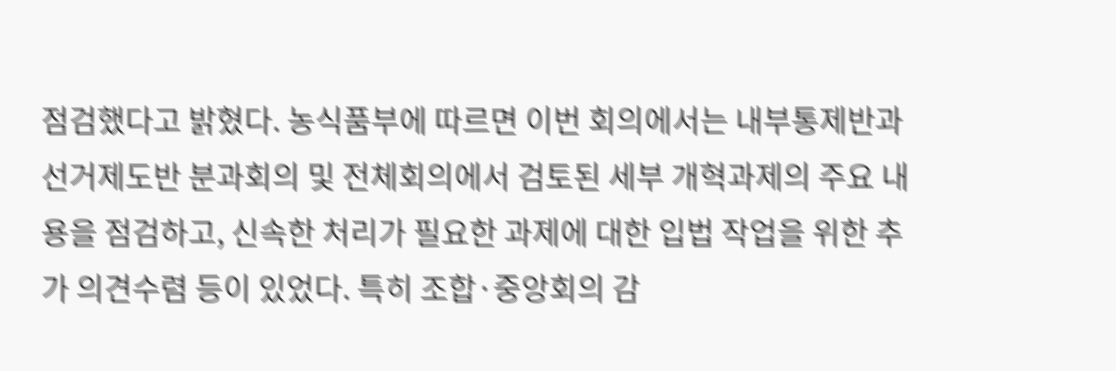점검했다고 밝혔다. 농식품부에 따르면 이번 회의에서는 내부통제반과 선거제도반 분과회의 및 전체회의에서 검토된 세부 개혁과제의 주요 내용을 점검하고, 신속한 처리가 필요한 과제에 대한 입법 작업을 위한 추가 의견수렴 등이 있었다. 특히 조합·중앙회의 감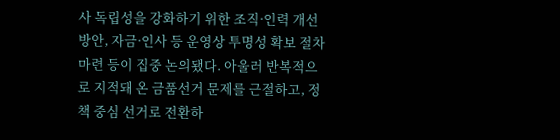사 독립성을 강화하기 위한 조직·인력 개선방안, 자금·인사 등 운영상 투명성 확보 절차 마련 등이 집중 논의됐다. 아울러 반복적으로 지적돼 온 금품선거 문제를 근절하고, 정책 중심 선거로 전환하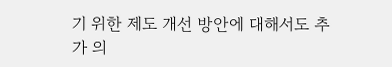기 위한 제도 개선 방안에 대해서도 추가 의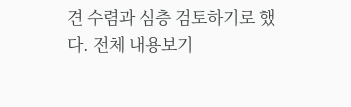견 수렴과 심층 검토하기로 했다. 전체 내용보기